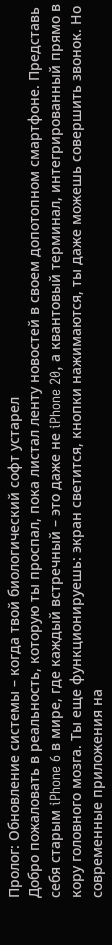Пролог: Обновление системы – когда твой биологический софт устарел
Добро пожаловать в реальность, которую ты проспал, пока листал ленту новостей в своем допотопном смартфоне. Представь себя старым iPhone 6 в мире, где каждый встречный – это даже не iPhone 20, а квантовый терминал, интегрированный прямо в кору головного мозга. Ты еще функционируешь: экран светится, кнопки нажимаются, ты даже можешь совершить звонок. Но современные приложения на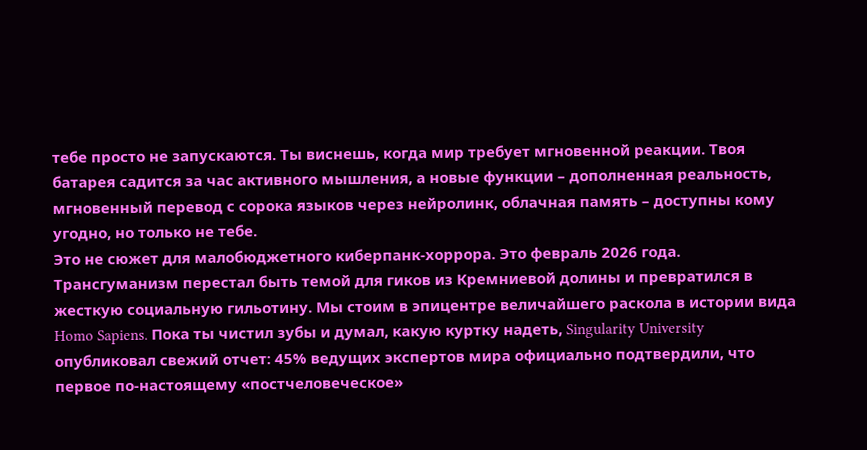тебе просто не запускаются. Ты виснешь, когда мир требует мгновенной реакции. Твоя батарея садится за час активного мышления, а новые функции – дополненная реальность, мгновенный перевод с сорока языков через нейролинк, облачная память – доступны кому угодно, но только не тебе.
Это не сюжет для малобюджетного киберпанк-хоррора. Это февраль 2026 года. Трансгуманизм перестал быть темой для гиков из Кремниевой долины и превратился в жесткую социальную гильотину. Мы стоим в эпицентре величайшего раскола в истории вида Homo Sapiens. Пока ты чистил зубы и думал, какую куртку надеть, Singularity University опубликовал свежий отчет: 45% ведущих экспертов мира официально подтвердили, что первое по-настоящему «постчеловеческое»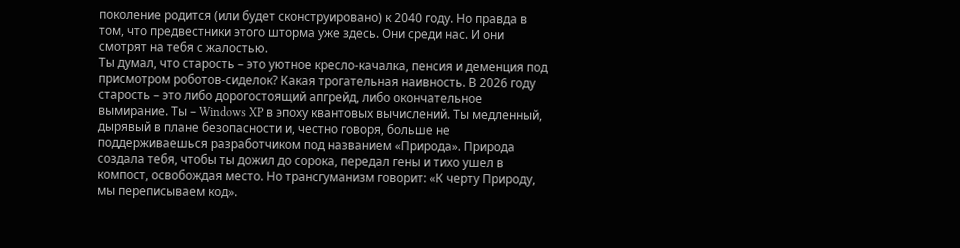поколение родится (или будет сконструировано) к 2040 году. Но правда в том, что предвестники этого шторма уже здесь. Они среди нас. И они смотрят на тебя с жалостью.
Ты думал, что старость – это уютное кресло-качалка, пенсия и деменция под присмотром роботов-сиделок? Какая трогательная наивность. В 2026 году старость – это либо дорогостоящий апгрейд, либо окончательное вымирание. Ты – Windows XP в эпоху квантовых вычислений. Ты медленный, дырявый в плане безопасности и, честно говоря, больше не поддерживаешься разработчиком под названием «Природа». Природа создала тебя, чтобы ты дожил до сорока, передал гены и тихо ушел в компост, освобождая место. Но трансгуманизм говорит: «К черту Природу, мы переписываем код».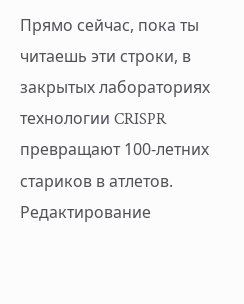Прямо сейчас, пока ты читаешь эти строки, в закрытых лабораториях технологии CRISPR превращают 100-летних стариков в атлетов. Редактирование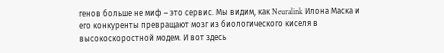генов больше не миф – это сервис. Мы видим, как Neuralink Илона Маска и его конкуренты превращают мозг из биологического киселя в высокоскоростной модем. И вот здесь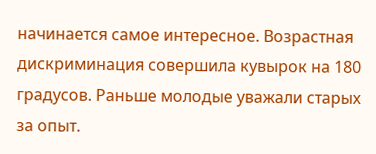начинается самое интересное. Возрастная дискриминация совершила кувырок на 180 градусов. Раньше молодые уважали старых за опыт.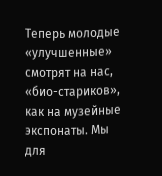Теперь молодые «улучшенные» смотрят на нас, «био-стариков», как на музейные экспонаты. Мы для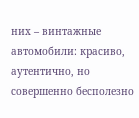них – винтажные автомобили: красиво, аутентично, но совершенно бесполезно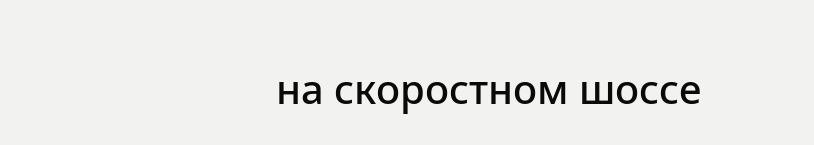на скоростном шоссе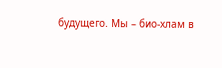будущего. Мы – био-хлам в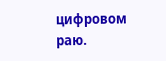цифровом раю.